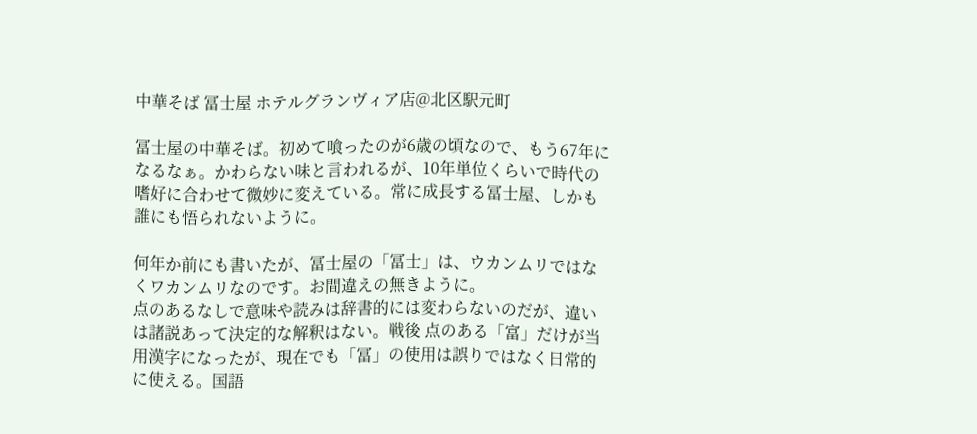中華そば 冨士屋 ホテルグランヴィア店@北区駅元町

冨士屋の中華そば。初めて喰ったのが6歳の頃なので、もう67年になるなぁ。かわらない味と言われるが、10年単位くらいで時代の嗜好に合わせて微妙に変えている。常に成長する冨士屋、しかも誰にも悟られないように。

何年か前にも書いたが、冨士屋の「冨士」は、ウカンムリではなくワカンムリなのです。お間違えの無きように。
点のあるなしで意味や読みは辞書的には変わらないのだが、違いは諸説あって決定的な解釈はない。戦後 点のある「富」だけが当用漢字になったが、現在でも「冨」の使用は誤りではなく日常的に使える。国語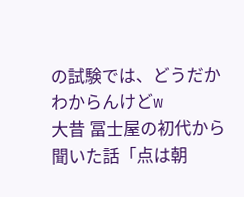の試験では、どうだかわからんけどw
大昔 冨士屋の初代から聞いた話「点は朝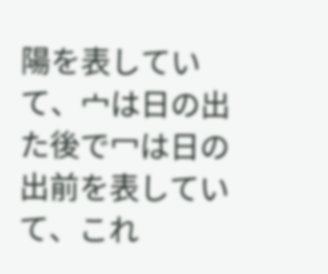陽を表していて、宀は日の出た後で冖は日の出前を表していて、これ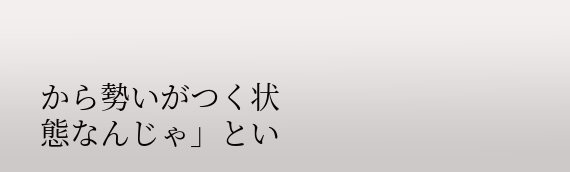から勢いがつく状態なんじゃ」とい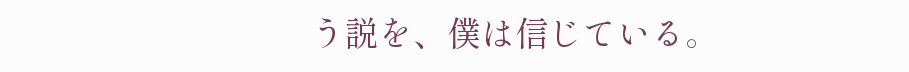う説を、僕は信じている。